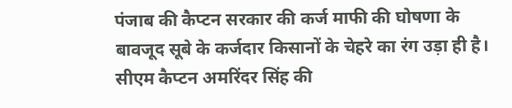पंजाब की कैप्टन सरकार की कर्ज माफी की घोषणा के बावजूद सूबे के कर्जदार किसानों के चेहरे का रंग उड़ा ही है। सीएम कैप्टन अमरिंदर सिंह की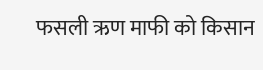फसली ऋण माफी को किसान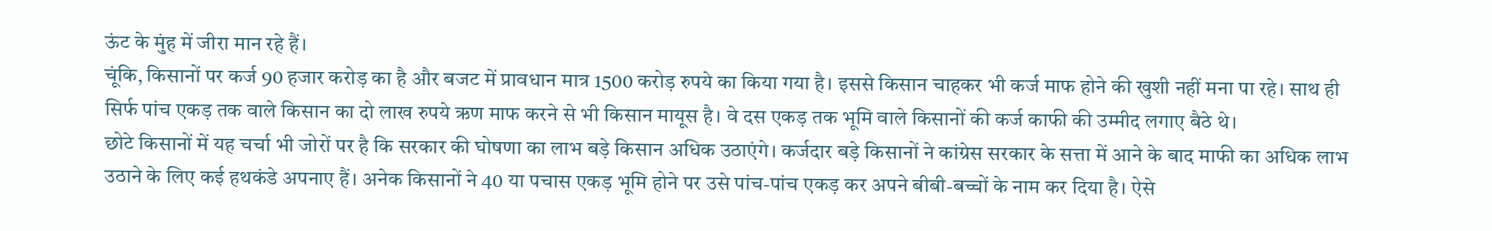ऊंट के मुंह में जीरा मान रहे हैं।
चूंकि, किसानों पर कर्ज 90 हजार करोड़ का है और बजट में प्रावधान मात्र 1500 करोड़ रुपये का किया गया है। इससे किसान चाहकर भी कर्ज माफ होने की खुशी नहीं मना पा रहे। साथ ही सिर्फ पांच एकड़ तक वाले किसान का दो लाख रुपये ऋण माफ करने से भी किसान मायूस है। वे दस एकड़ तक भूमि वाले किसानों की कर्ज काफी की उम्मीद लगाए बैठे थे।
छोटे किसानों में यह चर्चा भी जोरों पर है कि सरकार की घोषणा का लाभ बड़े किसान अधिक उठाएंगे। कर्जदार बड़े किसानों ने कांग्रेस सरकार के सत्ता में आने के बाद माफी का अधिक लाभ उठाने के लिए कई हथकंडे अपनाए हैं। अनेक किसानों ने 40 या पचास एकड़ भूमि होने पर उसे पांच-पांच एकड़ कर अपने बीबी-बच्चों के नाम कर दिया है। ऐसे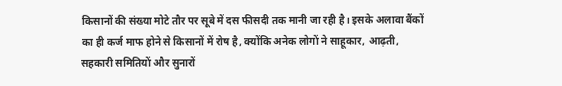किसानों की संख्या मोटे तौर पर सूबे में दस फीसदी तक मानी जा रही है। इसके अलावा बैंकों का ही कर्ज माफ होने से किसानों में रोष है, क्योंकि अनेक लोगों ने साहूकार, आढ़ती, सहकारी समितियों और सुनारों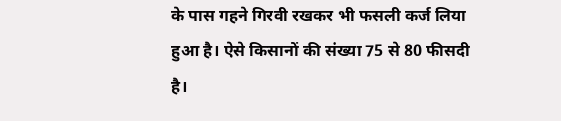के पास गहने गिरवी रखकर भी फसली कर्ज लिया हुआ है। ऐसे किसानों की संख्या 75 से 80 फीसदी है।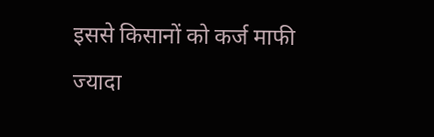इससे किसानों को कर्ज माफी ज्यादा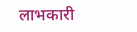लाभकारी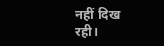नहीं दिख रही।